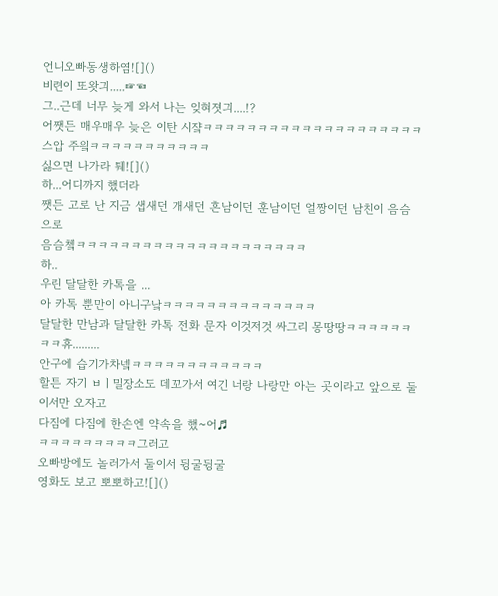언니오빠동생하염![]()
비련이 또왓긔.....☞☜
그..근데 너무 늦게 와서 나는 잊혀졋긔....!?
어쨋든 매우매우 늦은 이탄 시쟠ㅋㅋㅋㅋㅋㅋㅋㅋㅋㅋㅋㅋㅋㅋㅋㅋㅋㅋㅋㅋ
스압 주읰ㅋㅋㅋㅋㅋㅋㅋㅋㅋㅋㅋ
싫으면 나가라 퉤![]()
하...어디까지 했더라
쨋든 고로 난 지금 샙새던 개새던 흔남이던 훈남이던 얼짱이던 남친이 음슴으로
음슴쳌ㅋㅋㅋㅋㅋㅋㅋㅋㅋㅋㅋㅋㅋㅋㅋㅋㅋㅋㅋㅋㅋ
하..
우린 달달한 카톡을 ...
아 카톡 뿐만이 아니구낰ㅋㅋㅋㅋㅋㅋㅋㅋㅋㅋㅋㅋㅋㅋ
달달한 만남과 달달한 카톡 전화 문자 이것저것 싸그리 몽땅땅ㅋㅋㅋㅋㅋㅋㅋㅋ휴.........
안구에 습기가차넼ㅋㅋㅋㅋㅋㅋㅋㅋㅋㅋㅋㅋ
할튼 자기 ㅂㅣ밀장소도 데꼬가서 여긴 너랑 나랑만 아는 곳이라고 앞으로 둘이서만 오자고
다짐에 다짐에 한손엔 약속을 했~어♬
ㅋㅋㅋㅋㅋㅋㅋㅋㅋ그러고
오빠방에도 놀러가서 둘이서 뒹굴뒹굴
영화도 보고 뽀뽀하고![]()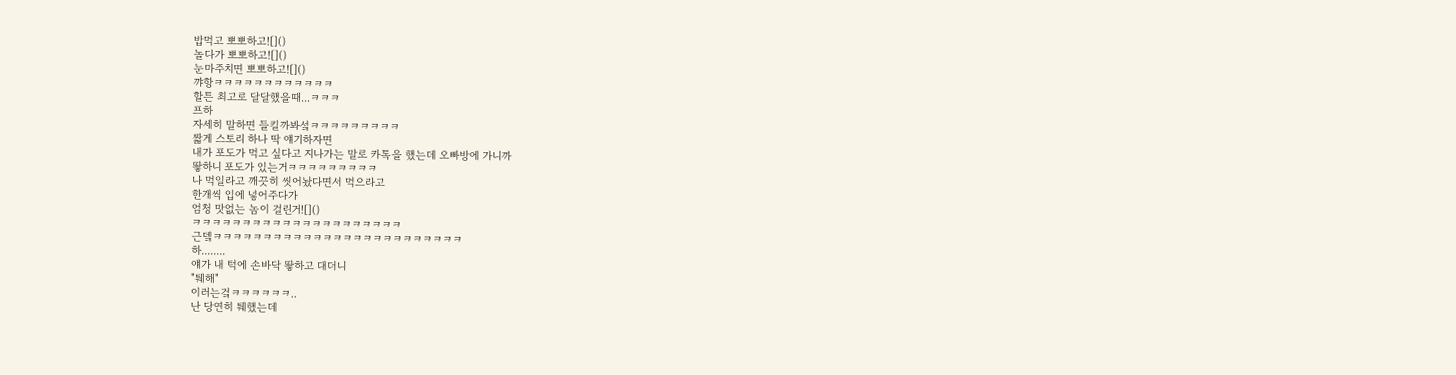밥먹고 뽀뽀하고![]()
놀다가 뽀뽀하고![]()
눈마주치면 뽀뽀하고![]()
꺄항ㅋㅋㅋㅋㅋㅋㅋㅋㅋㅋㅋㅋ
할튼 최고로 달달했을때...ㅋㅋㅋ
프하
자세히 말하면 들킬까봐섴ㅋㅋㅋㅋㅋㅋㅋㅋㅋ
짧게 스토리 하나 딱 얘기하자면
내가 포도가 먹고 싶다고 지나가는 말로 카톡을 했는데 오빠방에 가니까
뙇하니 포도가 있는거ㅋㅋㅋㅋㅋㅋㅋㅋㅋ
나 먹일라고 깨끗히 씻어놨다면서 먹으라고
한개씩 입에 넣어주다가
엄청 맛없는 놈이 걸린거![]()
ㅋㅋㅋㅋㅋㅋㅋㅋㅋㅋㅋㅋㅋㅋㅋㅋㅋㅋㅋㅋㅋ
근뎈ㅋㅋㅋㅋㅋㅋㅋㅋㅋㅋㅋㅋㅋㅋㅋㅋㅋㅋㅋㅋㅋㅋㅋㅋㅋ
하........
얘가 내 턱에 손바닥 뙇하고 대더니
"퉤해"
이러는겈ㅋㅋㅋㅋㅋㅋ..
난 당연히 퉤했는데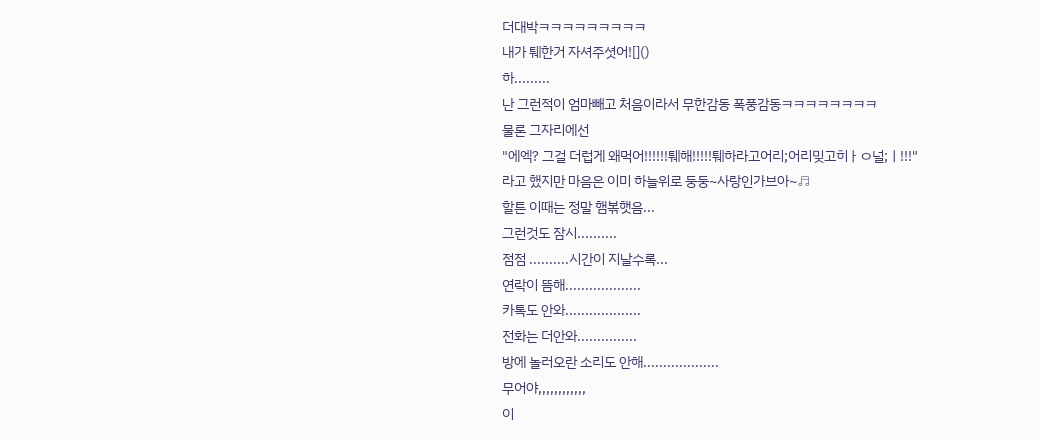더대박ㅋㅋㅋㅋㅋㅋㅋㅋㅋ
내가 퉤한거 자셔주셧어![]()
하.........
난 그런적이 엄마빼고 처음이라서 무한감동 폭풍감동ㅋㅋㅋㅋㅋㅋㅋㅋ
물론 그자리에선
"에엑? 그걸 더럽게 왜먹어!!!!!!퉤해!!!!!퉤하라고어리;어리밎고히ㅏㅇ널;ㅣ!!!"
라고 했지만 마음은 이미 하늘위로 둥둥~사랑인가브아~♬
할튼 이때는 정말 햄볶햇음...
그런것도 잠시..........
점점 ..........시간이 지날수록...
연락이 뜸해...................
카톡도 안와...................
전화는 더안와...............
방에 놀러오란 소리도 안해...................
무어야,,,,,,,,,,,,
이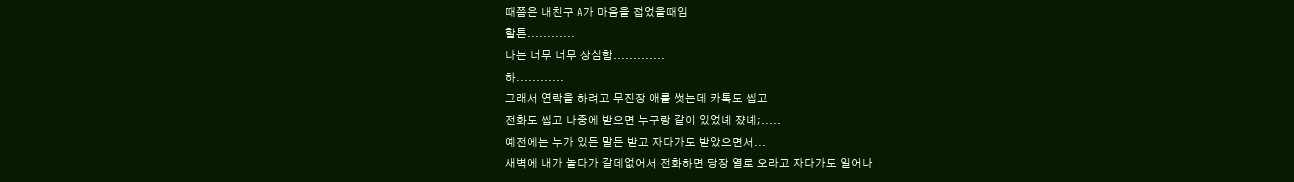때쯤은 내친구 A가 마음을 접었을때임
할튼............
나는 너무 너무 상심함.............
하............
그래서 연락을 하려고 무진장 애를 썻는데 카톡도 씹고
전화도 씹고 나중에 받으면 누구랑 같이 있었녜 쟜녜;.....
예전에는 누가 있든 말든 받고 자다가도 받았으면서...
새벽에 내가 놀다가 갈데없어서 전화하면 당장 열로 오라고 자다가도 일어나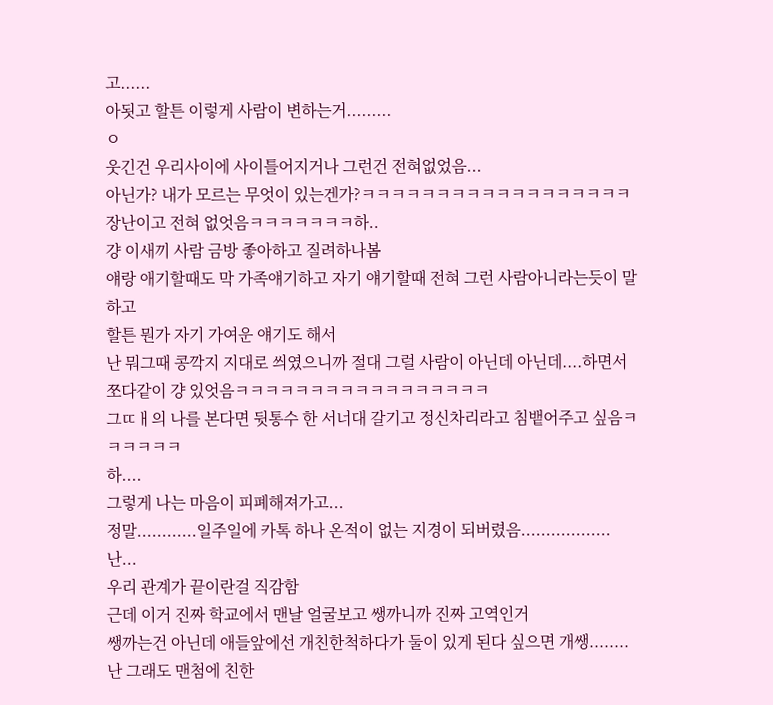고......
아됫고 할튼 이렇게 사람이 변하는거.........
ㅇ
웃긴건 우리사이에 사이틀어지거나 그런건 전혀없었음...
아닌가? 내가 모르는 무엇이 있는겐가?ㅋㅋㅋㅋㅋㅋㅋㅋㅋㅋㅋㅋㅋㅋㅋㅋㅋㅋ
장난이고 전혀 없엇음ㅋㅋㅋㅋㅋㅋㅋ하..
걍 이새끼 사람 금방 좋아하고 질려하나봄
얘랑 애기할때도 막 가족얘기하고 자기 얘기할때 전혀 그런 사람아니라는듯이 말하고
할튼 뭔가 자기 가여운 얘기도 해서
난 뭐그때 콩깍지 지대로 씌였으니까 절대 그럴 사람이 아닌데 아닌데....하면서
쪼다같이 걍 있엇음ㅋㅋㅋㅋㅋㅋㅋㅋㅋㅋㅋㅋㅋㅋㅋㅋㅋ
그ㄸㅐ의 나를 본다면 뒷통수 한 서너대 갈기고 정신차리라고 침뱉어주고 싶음ㅋㅋㅋㅋㅋㅋ
하....
그렇게 나는 마음이 피폐해져가고...
정말............일주일에 카톡 하나 온적이 없는 지경이 되버렸음..................
난...
우리 관계가 끝이란걸 직감함
근데 이거 진짜 학교에서 맨날 얼굴보고 쌩까니까 진짜 고역인거
쌩까는건 아닌데 애들앞에선 개친한척하다가 둘이 있게 된다 싶으면 개쌩........
난 그래도 맨첨에 친한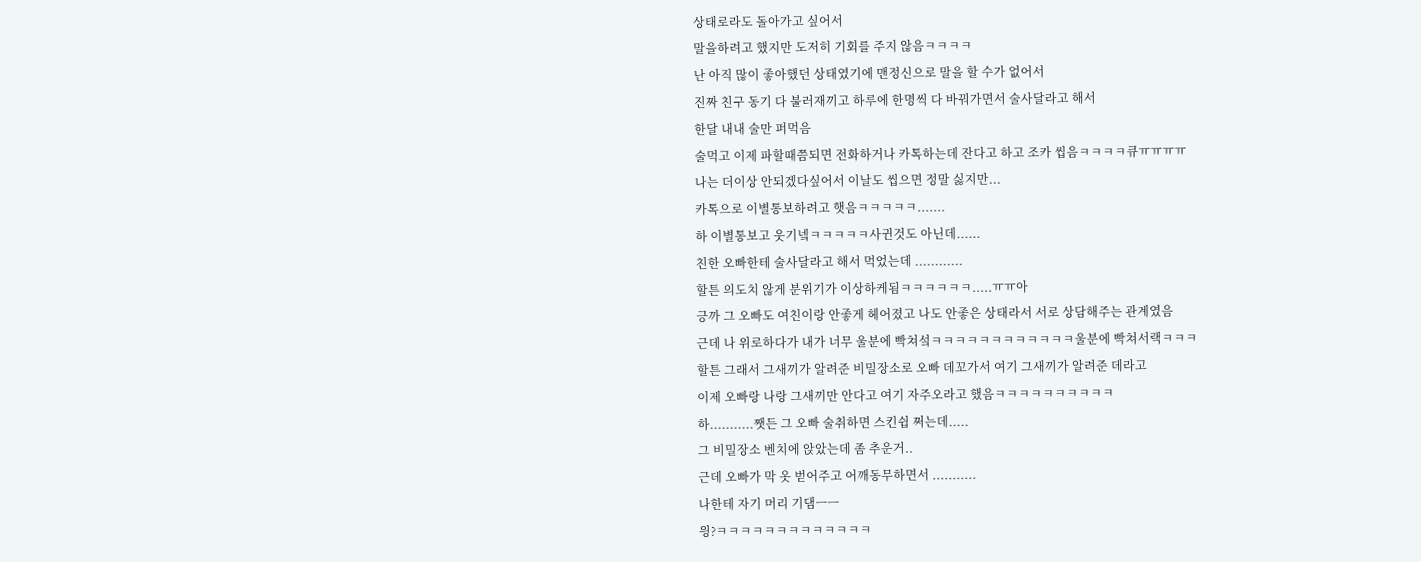상태로라도 돌아가고 싶어서
말을하려고 했지만 도저히 기회를 주지 않음ㅋㅋㅋㅋ
난 아직 많이 좋아했던 상태였기에 맨정신으로 말을 할 수가 없어서
진짜 친구 동기 다 불러재끼고 하루에 한명씩 다 바꿔가면서 술사달라고 해서
한달 내내 술만 퍼먹음
술먹고 이제 파할때쯤되면 전화하거나 카톡하는데 잔다고 하고 조카 씹음ㅋㅋㅋㅋ큐ㅠㅠㅠㅠ
나는 더이상 안되겠다싶어서 이날도 씹으면 정말 싫지만...
카톡으로 이별통보하려고 햇음ㅋㅋㅋㅋㅋ.......
하 이별통보고 웃기넼ㅋㅋㅋㅋㅋ사귄것도 아닌데......
친한 오빠한테 술사달라고 해서 먹었는데 ............
할튼 의도치 않게 분위기가 이상하케됨ㅋㅋㅋㅋㅋㅋ.....ㅠㅠ아
긍까 그 오빠도 여친이랑 안좋게 헤어졌고 나도 안좋은 상태라서 서로 상담해주는 관계였음
근데 나 위로하다가 내가 너무 울분에 빡쳐섴ㅋㅋㅋㅋㅋㅋㅋㅋㅋㅋㅋㅋ울분에 빡쳐서랙ㅋㅋㅋ
할튼 그래서 그새끼가 알려준 비밀장소로 오빠 데꼬가서 여기 그새끼가 알려준 데라고
이제 오빠랑 나랑 그새끼만 안다고 여기 자주오라고 했음ㅋㅋㅋㅋㅋㅋㅋㅋㅋㅋ
하...........쨋든 그 오빠 술취하면 스킨쉽 쩌는데.....
그 비밀장소 벤치에 앉았는데 좀 추운거..
근데 오빠가 막 옷 벋어주고 어깨동무하면서 ...........
나한테 자기 머리 기댐ㅡㅡ
읭?ㅋㅋㅋㅋㅋㅋㅋㅋㅋㅋㅋㅋㅋ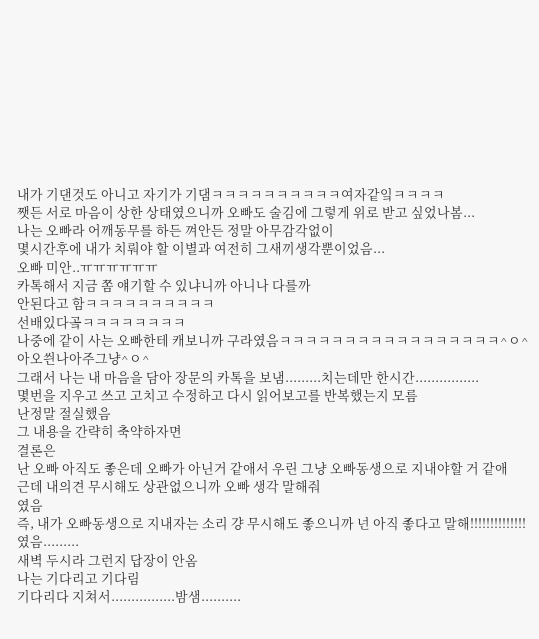내가 기댄것도 아니고 자기가 기댐ㅋㅋㅋㅋㅋㅋㅋㅋㅋㅋ여자같잌ㅋㅋㅋㅋ
쨋든 서로 마음이 상한 상태였으니까 오빠도 술김에 그렇게 위로 받고 싶었나봄...
나는 오빠라 어깨동무를 하든 껴안든 정말 아무감각없이
몇시간후에 내가 치뤄야 할 이별과 여전히 그새끼생각뿐이었음...
오빠 미안..ㅠㅠㅠㅠㅠㅠ
카톡해서 지금 쫌 얘기할 수 있냐니까 아니나 다를까
안된다고 함ㅋㅋㅋㅋㅋㅋㅋㅋㅋㅋ
선배있다곸ㅋㅋㅋㅋㅋㅋㅋㅋ
나중에 같이 사는 오빠한테 캐보니까 구라였음ㅋㅋㅋㅋㅋㅋㅋㅋㅋㅋㅋㅋㅋㅋㅋㅋㅋ^ㅇ^
아오씐나아주그냥^ㅇ^
그래서 나는 내 마음을 담아 장문의 카톡을 보냄.........치는데만 한시간................
몇번을 지우고 쓰고 고치고 수정하고 다시 읽어보고를 반복했는지 모름
난정말 절실했음
그 내용을 간략히 축약하자면
결론은
난 오빠 아직도 좋은데 오빠가 아닌거 같애서 우린 그냥 오빠동생으로 지내야할 거 같애
근데 내의견 무시해도 상관없으니까 오빠 생각 말해줘
였음
즉, 내가 오빠동생으로 지내자는 소리 걍 무시해도 좋으니까 넌 아직 좋다고 말해!!!!!!!!!!!!!!
였음.........
새벽 두시라 그런지 답장이 안옴
나는 기다리고 기다림
기다리다 지쳐서................밤샘..........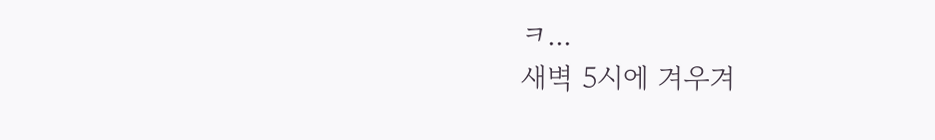ㅋ...
새벽 5시에 겨우겨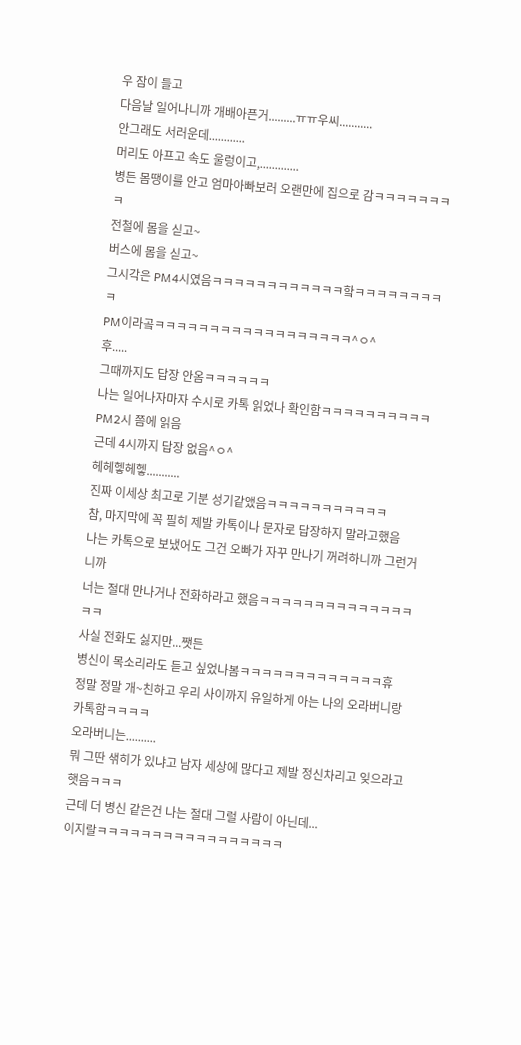우 잠이 들고
다음날 일어나니까 개배아픈거.........ㅠㅠ우씨...........
안그래도 서러운데............
머리도 아프고 속도 울렁이고,.............
병든 몸땡이를 안고 엄마아빠보러 오랜만에 집으로 감ㅋㅋㅋㅋㅋㅋㅋㅋ
전철에 몸을 싣고~
버스에 몸을 싣고~
그시각은 PM4시였음ㅋㅋㅋㅋㅋㅋㅋㅋㅋㅋㅋㅋ핰ㅋㅋㅋㅋㅋㅋㅋㅋㅋ
PM이라곸ㅋㅋㅋㅋㅋㅋㅋㅋㅋㅋㅋㅋㅋㅋㅋㅋㅋㅋ^ㅇ^
후.....
그때까지도 답장 안옴ㅋㅋㅋㅋㅋㅋ
나는 일어나자마자 수시로 카톡 읽었나 확인함ㅋㅋㅋㅋㅋㅋㅋㅋㅋㅋ
PM2시 쯤에 읽음
근데 4시까지 답장 없음^ㅇ^
헤헤헿헤헿...........
진짜 이세상 최고로 기분 성기같앴음ㅋㅋㅋㅋㅋㅋㅋㅋㅋㅋㅋ
참, 마지막에 꼭 필히 제발 카톡이나 문자로 답장하지 말라고했음
나는 카톡으로 보냈어도 그건 오빠가 자꾸 만나기 꺼려하니까 그런거니까
너는 절대 만나거나 전화하라고 했음ㅋㅋㅋㅋㅋㅋㅋㅋㅋㅋㅋㅋㅋㅋㅋㅋ
사실 전화도 싫지만...쨋든
병신이 목소리라도 듣고 싶었나봄ㅋㅋㅋㅋㅋㅋㅋㅋㅋㅋㅋㅋㅋ휴
정말 정말 개~친하고 우리 사이까지 유일하게 아는 나의 오라버니랑 카톡함ㅋㅋㅋㅋ
오라버니는..........
뭐 그딴 샊히가 있냐고 남자 세상에 많다고 제발 정신차리고 잊으라고 햇음ㅋㅋㅋ
근데 더 병신 같은건 나는 절대 그럴 사람이 아닌데...
이지랄ㅋㅋㅋㅋㅋㅋㅋㅋㅋㅋㅋㅋㅋㅋㅋㅋㅋ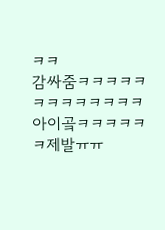ㅋㅋ
감싸줌ㅋㅋㅋㅋㅋㅋㅋㅋㅋㅋㅋㅋㅋ
아이곸ㅋㅋㅋㅋㅋㅋ제발ㅠㅠ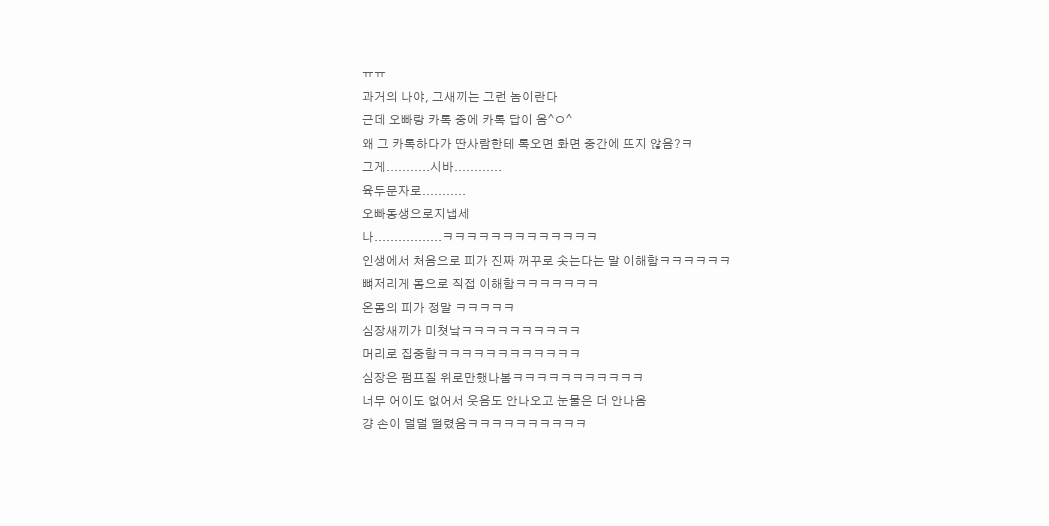ㅠㅠ
과거의 나야, 그새끼는 그런 놈이란다
근데 오빠랑 카톡 중에 카톡 답이 옴^ㅇ^
왜 그 카톡하다가 딴사람한테 톡오면 화면 중간에 뜨지 않음?ㅋ
그게...........시바............
육두문자로...........
오빠동생으로지냅세
나.................ㅋㅋㅋㅋㅋㅋㅋㅋㅋㅋㅋㅋㅋ
인생에서 처음으로 피가 진짜 꺼꾸로 솟는다는 말 이해함ㅋㅋㅋㅋㅋㅋ
뼈저리게 몸으로 직접 이해함ㅋㅋㅋㅋㅋㅋㅋ
온몸의 피가 정말 ㅋㅋㅋㅋㅋ
심장새끼가 미쳣낰ㅋㅋㅋㅋㅋㅋㅋㅋㅋㅋ
머리로 집중함ㅋㅋㅋㅋㅋㅋㅋㅋㅋㅋㅋㅋ
심장은 펌프질 위로만했나봄ㅋㅋㅋㅋㅋㅋㅋㅋㅋㅋㅋ
너무 어이도 없어서 웃음도 안나오고 눈물은 더 안나옴
걍 손이 덜덜 떨렸음ㅋㅋㅋㅋㅋㅋㅋㅋㅋㅋ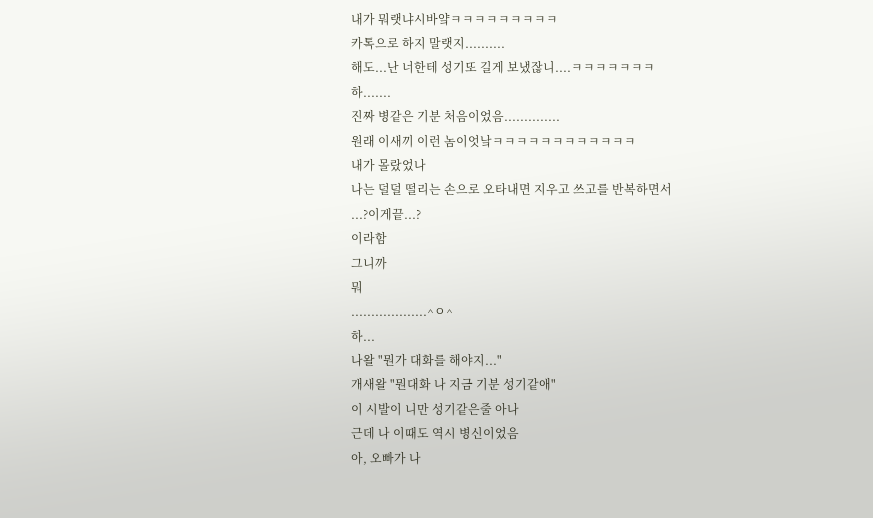내가 뭐랫냐시바얔ㅋㅋㅋㅋㅋㅋㅋㅋㅋ
카톡으로 하지 말랫지..........
해도...난 너한테 성기또 길게 보냈잖니....ㅋㅋㅋㅋㅋㅋㅋ
하.......
진짜 병같은 기분 처음이었음..............
원래 이새끼 이런 놈이엇낰ㅋㅋㅋㅋㅋㅋㅋㅋㅋㅋㅋㅋ
내가 몰랐었나
나는 덜덜 떨리는 손으로 오타내면 지우고 쓰고를 반복하면서
...?이게끝...?
이라함
그니까
뭐
...................^ㅇ^
하...
나왈 "뭔가 대화를 해야지..."
개새왈 "뭔대화 나 지금 기분 성기같애"
이 시발이 니만 성기같은줄 아나
근데 나 이때도 역시 병신이었음
아, 오빠가 나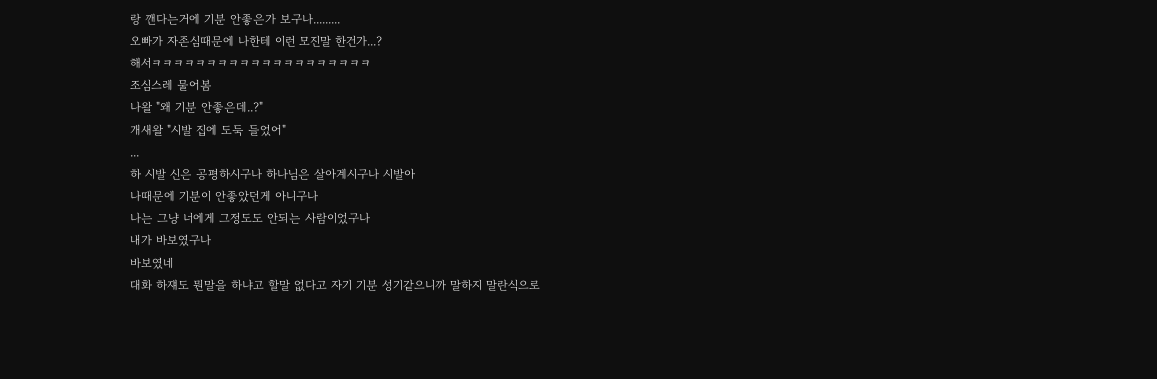랑 깬다는거에 기분 안좋은가 보구나.........
오빠가 자존심때문에 나한테 이런 모진말 한건가...?
해서ㅋㅋㅋㅋㅋㅋㅋㅋㅋㅋㅋㅋㅋㅋㅋㅋㅋㅋㅋㅋ
조심스레 물어봄
나왈 "왜 기분 안좋은데..?"
개새왈 "시발 집에 도둑 들었어"
...
하 시발 신은 공평하시구나 하나님은 살아계시구나 시발아
나때문에 기분이 안좋았던게 아니구나
나는 그냥 너에게 그정도도 안되는 사람이었구나
내가 바보였구나
바보였네
대화 하쟤도 뭔말을 하냐고 할말 없다고 자기 기분 성기같으니까 말하지 말란식으로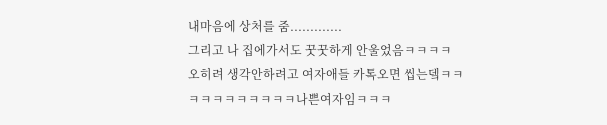내마음에 상처를 줌.............
그리고 나 집에가서도 꿋꿋하게 안울었음ㅋㅋㅋㅋ
오히려 생각안하려고 여자애들 카톡오면 씹는뎈ㅋㅋㅋㅋㅋㅋㅋㅋㅋㅋㅋ나쁜여자임ㅋㅋㅋ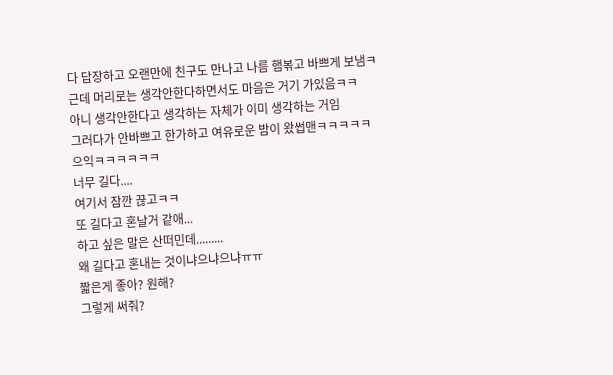다 답장하고 오랜만에 친구도 만나고 나름 햄볶고 바쁘게 보냄ㅋ
근데 머리로는 생각안한다하면서도 마음은 거기 가있음ㅋㅋ
아니 생각안한다고 생각하는 자체가 이미 생각하는 거임
그러다가 안바쁘고 한가하고 여유로운 밤이 왔썹맨ㅋㅋㅋㅋㅋ
으익ㅋㅋㅋㅋㅋㅋ
너무 길다....
여기서 잠깐 끊고ㅋㅋ
또 길다고 혼날거 같애...
하고 싶은 말은 산떠민데.........
왜 길다고 혼내는 것이냐으냐으냐ㅠㅠ
짧은게 좋아? 원해?
그렇게 써줘?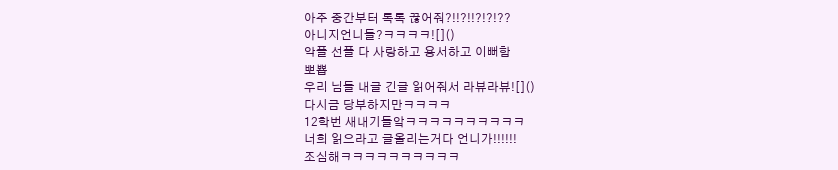아주 중간부터 톡톡 끊어줘?!!?!!?!?!??
아니지언니들?ㅋㅋㅋㅋ![]()
악플 선플 다 사랑하고 용서하고 이뻐함
뽀뿁
우리 님들 내글 긴글 읽어줘서 라뷰라뷰![]()
다시금 당부하지만ㅋㅋㅋㅋ
12학번 새내기들앜ㅋㅋㅋㅋㅋㅋㅋㅋㅋㅋ
너희 읽으라고 글올리는거다 언니가!!!!!!
조심해ㅋㅋㅋㅋㅋㅋㅋㅋㅋㅋ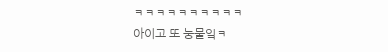ㅋㅋㅋㅋㅋㅋㅋㅋㅋㅋ
아이고 또 눙물잌ㅋ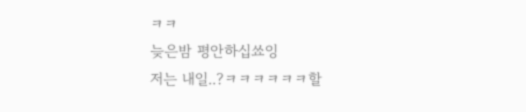ㅋㅋ
늦은밤 평안하십쑈잉
저는 내일..?ㅋㅋㅋㅋㅋㅋ할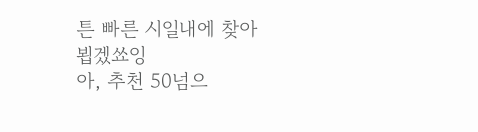튼 빠른 시일내에 찾아 뵙겠쑈잉
아, 추천 50넘으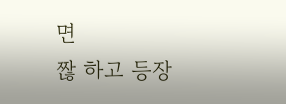면
짢 하고 등장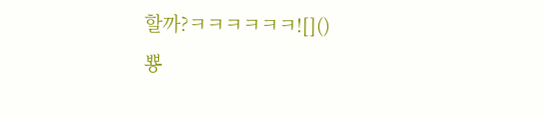할까?ㅋㅋㅋㅋㅋㅋ![]()
뿅